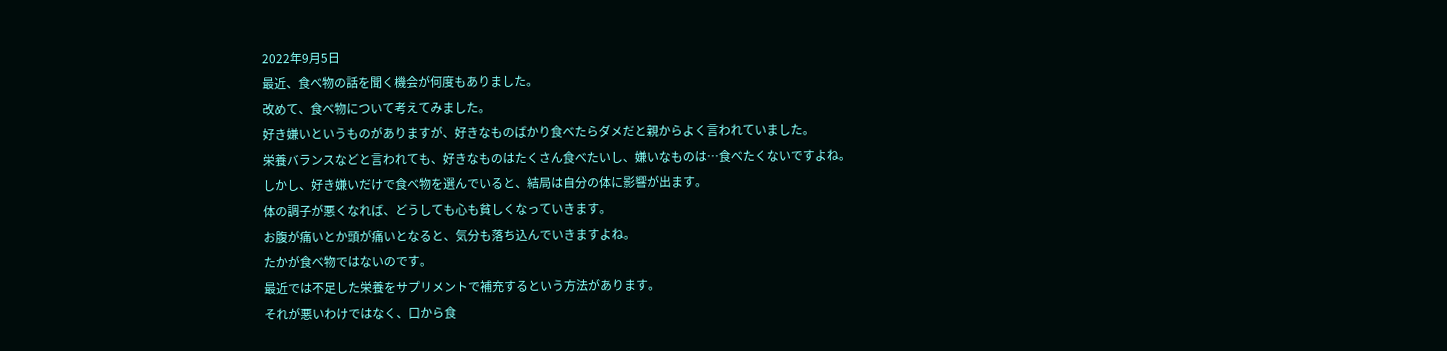2022年9月5日
最近、食べ物の話を聞く機会が何度もありました。
改めて、食べ物について考えてみました。
好き嫌いというものがありますが、好きなものばかり食べたらダメだと親からよく言われていました。
栄養バランスなどと言われても、好きなものはたくさん食べたいし、嫌いなものは…食べたくないですよね。
しかし、好き嫌いだけで食べ物を選んでいると、結局は自分の体に影響が出ます。
体の調子が悪くなれば、どうしても心も貧しくなっていきます。
お腹が痛いとか頭が痛いとなると、気分も落ち込んでいきますよね。
たかが食べ物ではないのです。
最近では不足した栄養をサプリメントで補充するという方法があります。
それが悪いわけではなく、口から食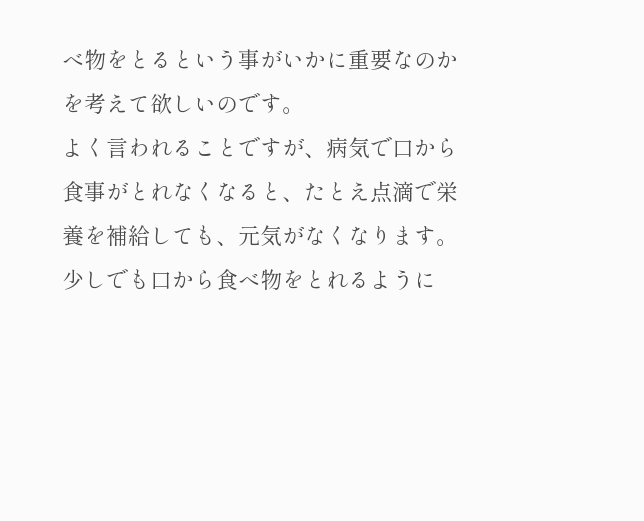べ物をとるという事がいかに重要なのかを考えて欲しいのです。
よく言われることですが、病気で口から食事がとれなくなると、たとえ点滴で栄養を補給しても、元気がなくなります。
少しでも口から食べ物をとれるように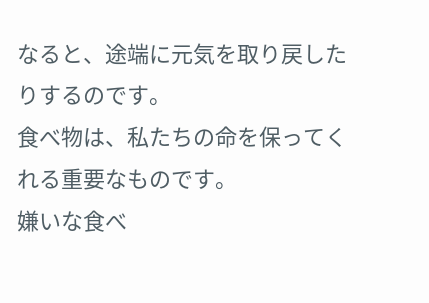なると、途端に元気を取り戻したりするのです。
食べ物は、私たちの命を保ってくれる重要なものです。
嫌いな食べ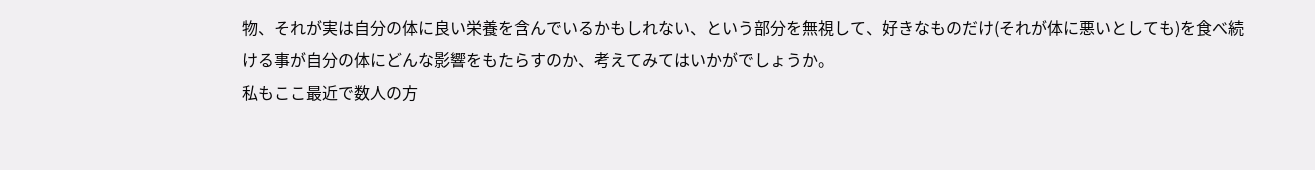物、それが実は自分の体に良い栄養を含んでいるかもしれない、という部分を無視して、好きなものだけ(それが体に悪いとしても)を食べ続ける事が自分の体にどんな影響をもたらすのか、考えてみてはいかがでしょうか。
私もここ最近で数人の方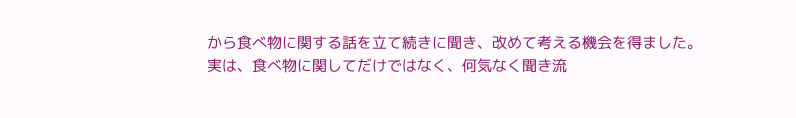から食べ物に関する話を立て続きに聞き、改めて考える機会を得ました。
実は、食べ物に関してだけではなく、何気なく聞き流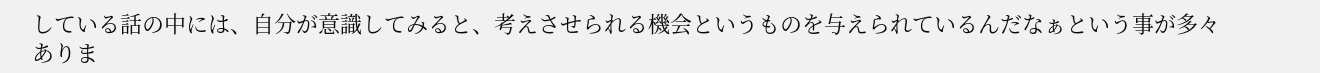している話の中には、自分が意識してみると、考えさせられる機会というものを与えられているんだなぁという事が多々ありま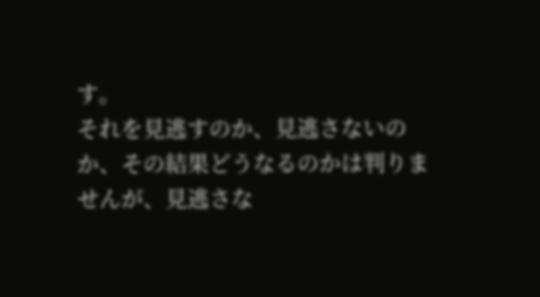す。
それを見逃すのか、見逃さないのか、その結果どうなるのかは判りませんが、見逃さな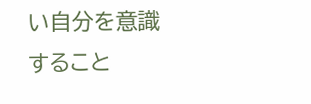い自分を意識すること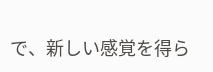で、新しい感覚を得ら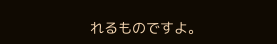れるものですよ。